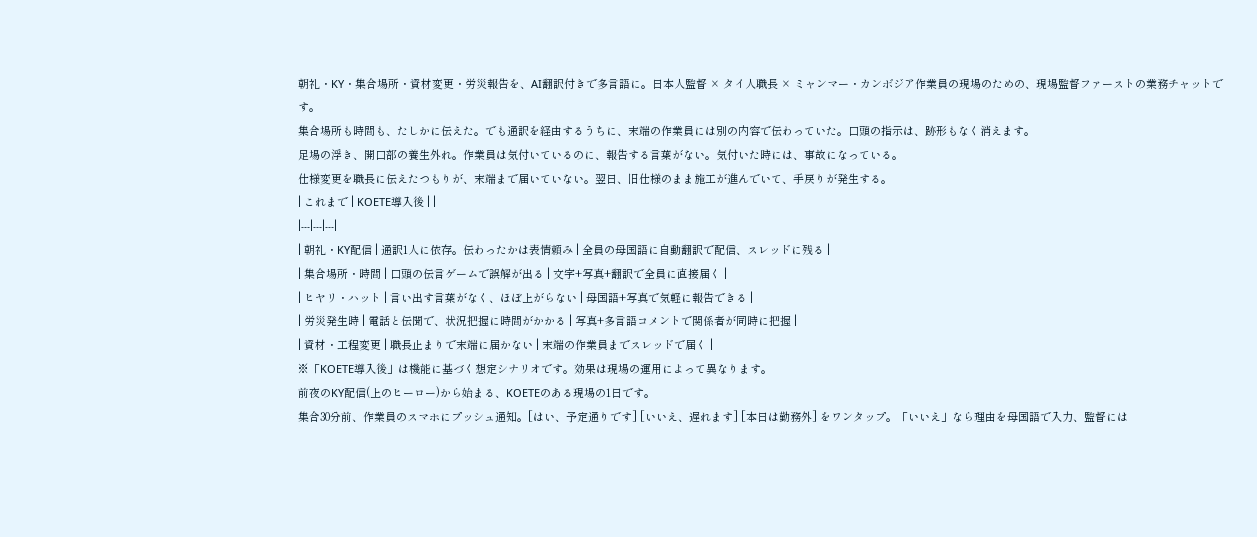朝礼・KY・集合場所・資材変更・労災報告を、AI翻訳付きで多言語に。日本人監督 × タイ人職長 × ミャンマー・カンボジア作業員の現場のための、現場監督ファーストの業務チャットです。
集合場所も時間も、たしかに伝えた。でも通訳を経由するうちに、末端の作業員には別の内容で伝わっていた。口頭の指示は、跡形もなく消えます。
足場の浮き、開口部の養生外れ。作業員は気付いているのに、報告する言葉がない。気付いた時には、事故になっている。
仕様変更を職長に伝えたつもりが、末端まで届いていない。翌日、旧仕様のまま施工が進んでいて、手戻りが発生する。
| これまで | KOETE導入後 | |
|---|---|---|
| 朝礼・KY配信 | 通訳1人に依存。伝わったかは表情頼み | 全員の母国語に自動翻訳で配信、スレッドに残る |
| 集合場所・時間 | 口頭の伝言ゲームで誤解が出る | 文字+写真+翻訳で全員に直接届く |
| ヒヤリ・ハット | 言い出す言葉がなく、ほぼ上がらない | 母国語+写真で気軽に報告できる |
| 労災発生時 | 電話と伝聞で、状況把握に時間がかかる | 写真+多言語コメントで関係者が同時に把握 |
| 資材・工程変更 | 職長止まりで末端に届かない | 末端の作業員までスレッドで届く |
※「KOETE導入後」は機能に基づく想定シナリオです。効果は現場の運用によって異なります。
前夜のKY配信(上のヒーロー)から始まる、KOETEのある現場の1日です。
集合30分前、作業員のスマホにプッシュ通知。[はい、予定通りです] [いいえ、遅れます] [本日は勤務外] をワンタップ。「いいえ」なら理由を母国語で入力、監督には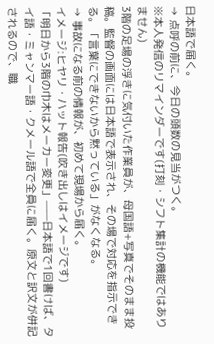日本語で届く。
→ 点呼の前に、今日の頭数の見当がつく。
※本人発信のリマインダーです(打刻・シフト集計の機能ではありません)
3階の足場の浮きに気付いた作業員が、母国語+写真でそのまま投稿。監督の画面には日本語で表示され、その場で対応を指示できる。「言葉にできないから黙っている」がなくなる。
→ 事故になる前の情報が、初めて現場から届く。
イメージ:ヒヤリ・ハット報告(吹き出しはイメージです)
「明日から3階の巾木はメーカー変更」——日本語で1回書けば、タイ語・ミャンマー語・クメール語で全員に届く。原文と訳文が併記されるので、職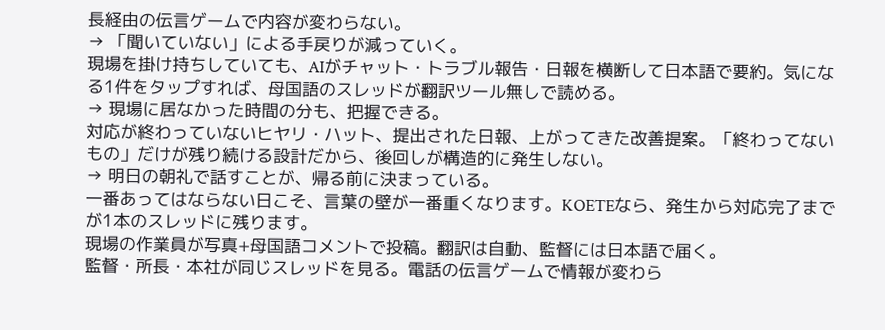長経由の伝言ゲームで内容が変わらない。
→ 「聞いていない」による手戻りが減っていく。
現場を掛け持ちしていても、AIがチャット・トラブル報告・日報を横断して日本語で要約。気になる1件をタップすれば、母国語のスレッドが翻訳ツール無しで読める。
→ 現場に居なかった時間の分も、把握できる。
対応が終わっていないヒヤリ・ハット、提出された日報、上がってきた改善提案。「終わってないもの」だけが残り続ける設計だから、後回しが構造的に発生しない。
→ 明日の朝礼で話すことが、帰る前に決まっている。
一番あってはならない日こそ、言葉の壁が一番重くなります。KOETEなら、発生から対応完了までが1本のスレッドに残ります。
現場の作業員が写真+母国語コメントで投稿。翻訳は自動、監督には日本語で届く。
監督・所長・本社が同じスレッドを見る。電話の伝言ゲームで情報が変わら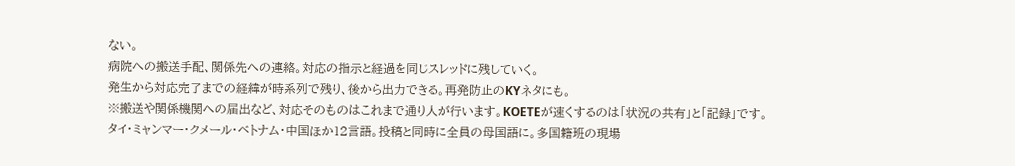ない。
病院への搬送手配、関係先への連絡。対応の指示と経過を同じスレッドに残していく。
発生から対応完了までの経緯が時系列で残り、後から出力できる。再発防止のKYネタにも。
※搬送や関係機関への届出など、対応そのものはこれまで通り人が行います。KOETEが速くするのは「状況の共有」と「記録」です。
タイ・ミャンマー・クメール・ベトナム・中国ほか12言語。投稿と同時に全員の母国語に。多国籍班の現場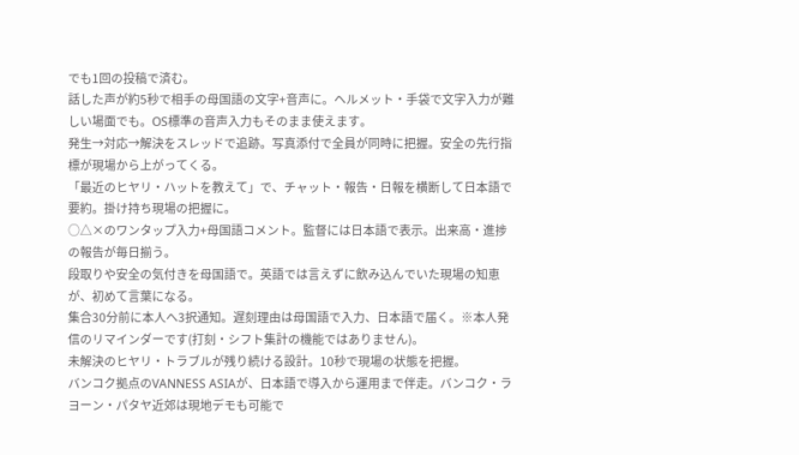でも1回の投稿で済む。
話した声が約5秒で相手の母国語の文字+音声に。ヘルメット・手袋で文字入力が難しい場面でも。OS標準の音声入力もそのまま使えます。
発生→対応→解決をスレッドで追跡。写真添付で全員が同時に把握。安全の先行指標が現場から上がってくる。
「最近のヒヤリ・ハットを教えて」で、チャット・報告・日報を横断して日本語で要約。掛け持ち現場の把握に。
○△×のワンタップ入力+母国語コメント。監督には日本語で表示。出来高・進捗の報告が毎日揃う。
段取りや安全の気付きを母国語で。英語では言えずに飲み込んでいた現場の知恵が、初めて言葉になる。
集合30分前に本人へ3択通知。遅刻理由は母国語で入力、日本語で届く。※本人発信のリマインダーです(打刻・シフト集計の機能ではありません)。
未解決のヒヤリ・トラブルが残り続ける設計。10秒で現場の状態を把握。
バンコク拠点のVANNESS ASIAが、日本語で導入から運用まで伴走。バンコク・ラヨーン・パタヤ近郊は現地デモも可能で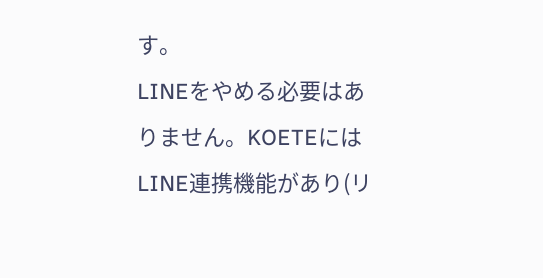す。
LINEをやめる必要はありません。KOETEにはLINE連携機能があり(リ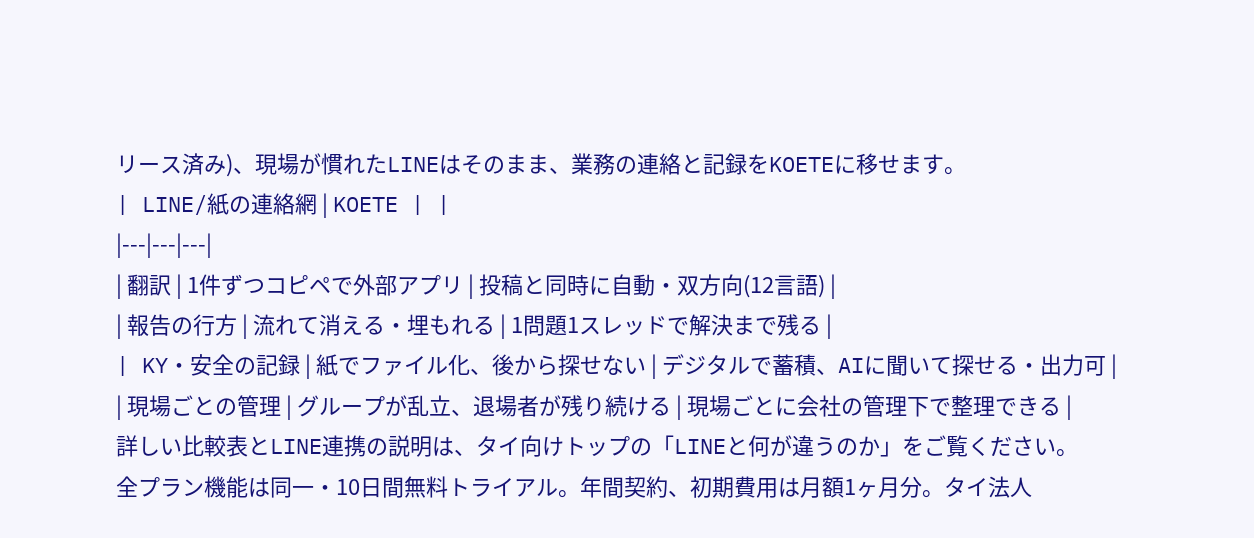リース済み)、現場が慣れたLINEはそのまま、業務の連絡と記録をKOETEに移せます。
| LINE/紙の連絡網 | KOETE | |
|---|---|---|
| 翻訳 | 1件ずつコピペで外部アプリ | 投稿と同時に自動・双方向(12言語) |
| 報告の行方 | 流れて消える・埋もれる | 1問題1スレッドで解決まで残る |
| KY・安全の記録 | 紙でファイル化、後から探せない | デジタルで蓄積、AIに聞いて探せる・出力可 |
| 現場ごとの管理 | グループが乱立、退場者が残り続ける | 現場ごとに会社の管理下で整理できる |
詳しい比較表とLINE連携の説明は、タイ向けトップの「LINEと何が違うのか」をご覧ください。
全プラン機能は同一・10日間無料トライアル。年間契約、初期費用は月額1ヶ月分。タイ法人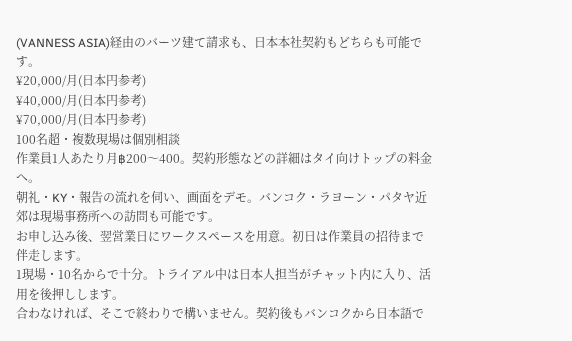(VANNESS ASIA)経由のバーツ建て請求も、日本本社契約もどちらも可能です。
¥20,000/月(日本円参考)
¥40,000/月(日本円参考)
¥70,000/月(日本円参考)
100名超・複数現場は個別相談
作業員1人あたり月฿200〜400。契約形態などの詳細はタイ向けトップの料金へ。
朝礼・KY・報告の流れを伺い、画面をデモ。バンコク・ラヨーン・パタヤ近郊は現場事務所への訪問も可能です。
お申し込み後、翌営業日にワークスペースを用意。初日は作業員の招待まで伴走します。
1現場・10名からで十分。トライアル中は日本人担当がチャット内に入り、活用を後押しします。
合わなければ、そこで終わりで構いません。契約後もバンコクから日本語で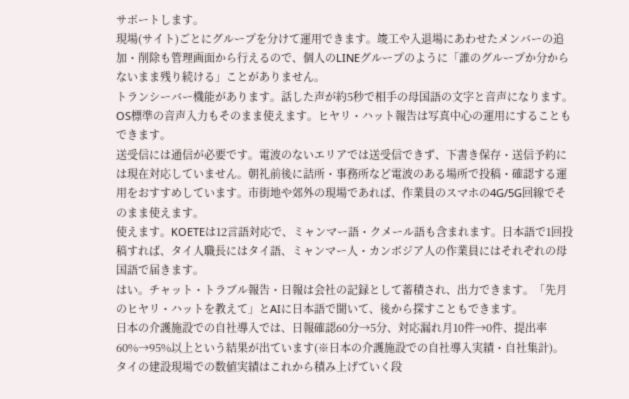サポートします。
現場(サイト)ごとにグループを分けて運用できます。竣工や入退場にあわせたメンバーの追加・削除も管理画面から行えるので、個人のLINEグループのように「誰のグループか分からないまま残り続ける」ことがありません。
トランシーバー機能があります。話した声が約5秒で相手の母国語の文字と音声になります。OS標準の音声入力もそのまま使えます。ヒヤリ・ハット報告は写真中心の運用にすることもできます。
送受信には通信が必要です。電波のないエリアでは送受信できず、下書き保存・送信予約には現在対応していません。朝礼前後に詰所・事務所など電波のある場所で投稿・確認する運用をおすすめしています。市街地や郊外の現場であれば、作業員のスマホの4G/5G回線でそのまま使えます。
使えます。KOETEは12言語対応で、ミャンマー語・クメール語も含まれます。日本語で1回投稿すれば、タイ人職長にはタイ語、ミャンマー人・カンボジア人の作業員にはそれぞれの母国語で届きます。
はい。チャット・トラブル報告・日報は会社の記録として蓄積され、出力できます。「先月のヒヤリ・ハットを教えて」とAIに日本語で聞いて、後から探すこともできます。
日本の介護施設での自社導入では、日報確認60分→5分、対応漏れ月10件→0件、提出率60%→95%以上という結果が出ています(※日本の介護施設での自社導入実績・自社集計)。タイの建設現場での数値実績はこれから積み上げていく段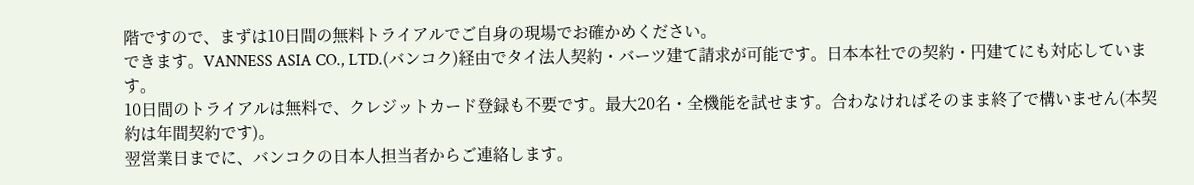階ですので、まずは10日間の無料トライアルでご自身の現場でお確かめください。
できます。VANNESS ASIA CO., LTD.(バンコク)経由でタイ法人契約・バーツ建て請求が可能です。日本本社での契約・円建てにも対応しています。
10日間のトライアルは無料で、クレジットカード登録も不要です。最大20名・全機能を試せます。合わなければそのまま終了で構いません(本契約は年間契約です)。
翌営業日までに、バンコクの日本人担当者からご連絡します。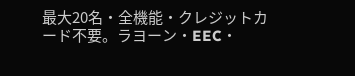最大20名・全機能・クレジットカード不要。ラヨーン・EEC・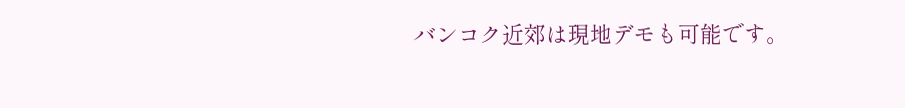バンコク近郊は現地デモも可能です。